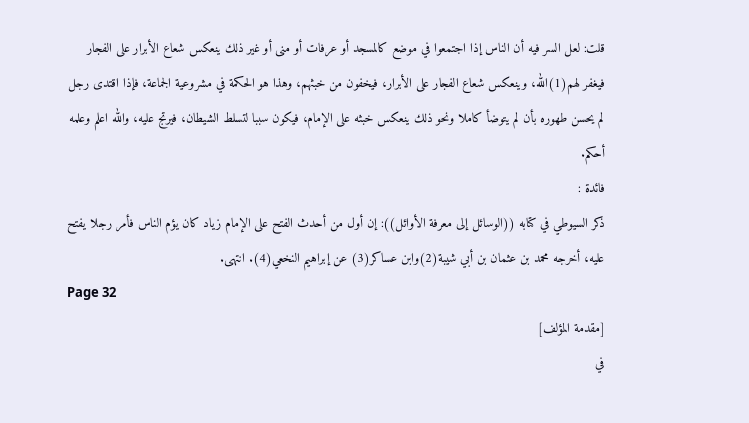قلت: لعل السر فيه أن الناس إذا اجتمعوا في موضع كالمسجد أو عرفات أو منى أو غير ذلك ينعكس شعاع الأبرار على الفجار فيغفر لهم(1)الله، وينعكس شعاع الفجار على الأبرار، فيخفون من خبثهم، وهذا هو الحكمة في مشروعية الجماعة، فإذا اقتدى رجل لم يحسن طهوره بأن لم يتوضأ كاملا ونحو ذلك ينعكس خبثه على الإمام، فيكون سببا لتسلط الشيطان، فيرتج عليه، والله اعلم وعلمه أحكم.
فائدة :
ذكر السيوطي في كتابه ((الوسائل إلى معرفة الأوائل)): إن أول من أحدث الفتح على الإمام زياد كان يؤم الناس فأمر رجلا يفتح عليه، أخرجه محمد بن عثمان بن أبي شيبة(2)وابن عساكر(3) عن إبراهيم النخعي(4). انتهى.
Page 32
[مقدمة المؤلف]
في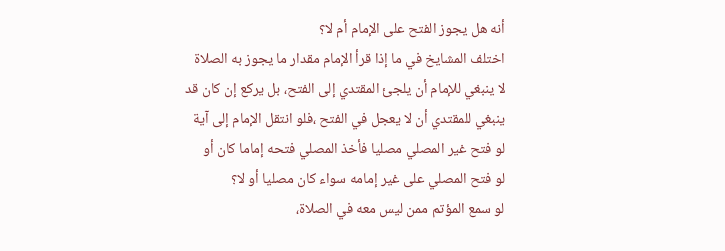أنه هل يجوز الفتح على الإمام أم لا؟
اختلف المشايخ في ما إذا قرأ الإمام مقدار ما يجوز به الصلاة
لا ينبغي للإمام أن يلجئ المقتدي إلى الفتح، بل يركع إن كان قد
ينبغي للمقتدي أن لا يعجل في الفتح ،فلو انتقل الإمام إلى آية
لو فتح غير المصلي مصليا فأخذ المصلي فتحه إماما كان أو
لو فتح المصلي على غير إمامه سواء كان مصليا أو لا؟
لو سمع المؤتم ممن ليس معه في الصلاة،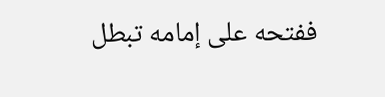ففتحه على إمامه تبطل